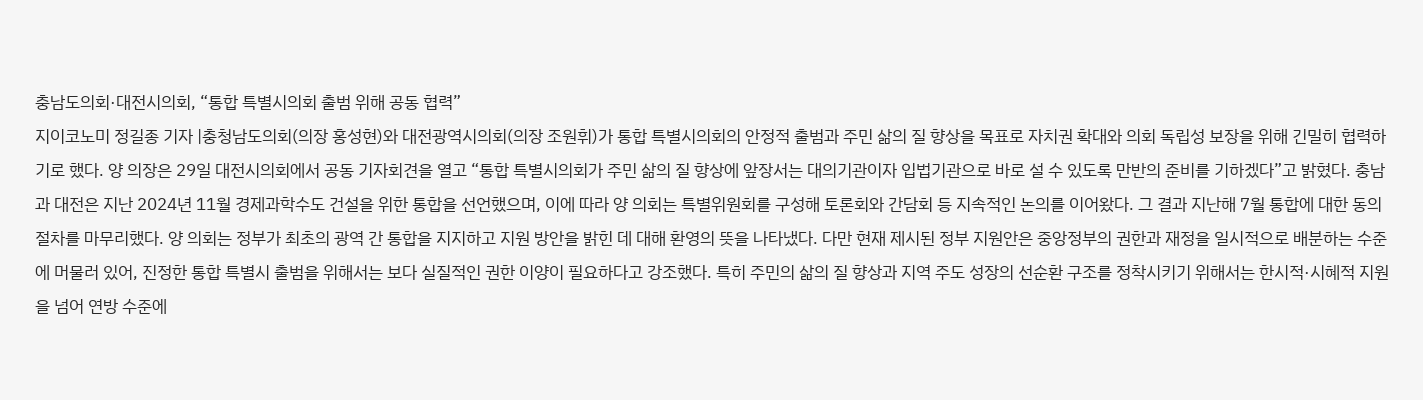충남도의회·대전시의회, “통합 특별시의회 출범 위해 공동 협력”
지이코노미 정길종 기자 |충청남도의회(의장 홍성현)와 대전광역시의회(의장 조원휘)가 통합 특별시의회의 안정적 출범과 주민 삶의 질 향상을 목표로 자치권 확대와 의회 독립성 보장을 위해 긴밀히 협력하기로 했다. 양 의장은 29일 대전시의회에서 공동 기자회견을 열고 “통합 특별시의회가 주민 삶의 질 향상에 앞장서는 대의기관이자 입법기관으로 바로 설 수 있도록 만반의 준비를 기하겠다”고 밝혔다. 충남과 대전은 지난 2024년 11월 경제과학수도 건설을 위한 통합을 선언했으며, 이에 따라 양 의회는 특별위원회를 구성해 토론회와 간담회 등 지속적인 논의를 이어왔다. 그 결과 지난해 7월 통합에 대한 동의 절차를 마무리했다. 양 의회는 정부가 최초의 광역 간 통합을 지지하고 지원 방안을 밝힌 데 대해 환영의 뜻을 나타냈다. 다만 현재 제시된 정부 지원안은 중앙정부의 권한과 재정을 일시적으로 배분하는 수준에 머물러 있어, 진정한 통합 특별시 출범을 위해서는 보다 실질적인 권한 이양이 필요하다고 강조했다. 특히 주민의 삶의 질 향상과 지역 주도 성장의 선순환 구조를 정착시키기 위해서는 한시적·시혜적 지원을 넘어 연방 수준에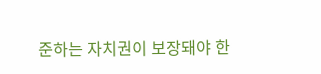준하는 자치권이 보장돼야 한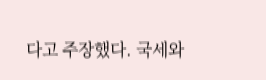다고 주장했다. 국세와